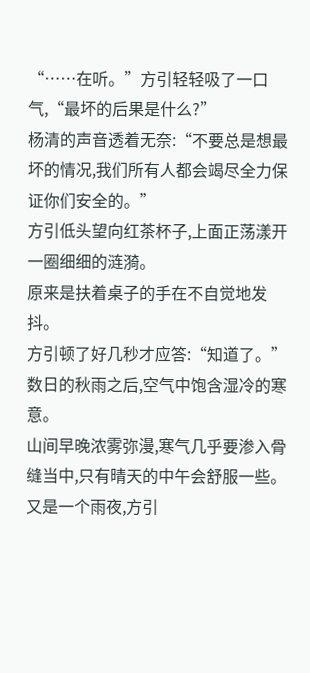“……在听。”方引轻轻吸了一口气,“最坏的后果是什么?”
杨清的声音透着无奈:“不要总是想最坏的情况,我们所有人都会竭尽全力保证你们安全的。”
方引低头望向红茶杯子,上面正荡漾开一圈细细的涟漪。
原来是扶着桌子的手在不自觉地发抖。
方引顿了好几秒才应答:“知道了。”
数日的秋雨之后,空气中饱含湿冷的寒意。
山间早晚浓雾弥漫,寒气几乎要渗入骨缝当中,只有晴天的中午会舒服一些。
又是一个雨夜,方引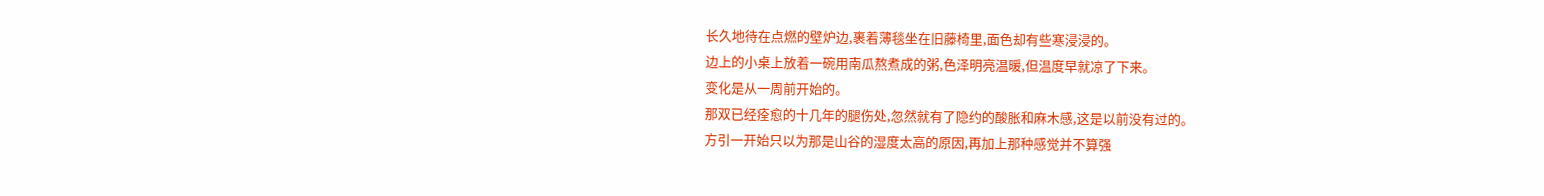长久地待在点燃的壁炉边,裹着薄毯坐在旧藤椅里,面色却有些寒浸浸的。
边上的小桌上放着一碗用南瓜熬煮成的粥,色泽明亮温暖,但温度早就凉了下来。
变化是从一周前开始的。
那双已经痊愈的十几年的腿伤处,忽然就有了隐约的酸胀和麻木感,这是以前没有过的。
方引一开始只以为那是山谷的湿度太高的原因,再加上那种感觉并不算强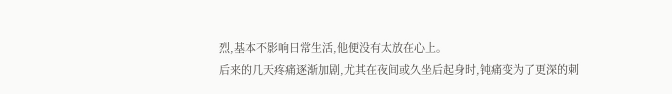烈,基本不影响日常生活,他便没有太放在心上。
后来的几天疼痛逐渐加剧,尤其在夜间或久坐后起身时,钝痛变为了更深的刺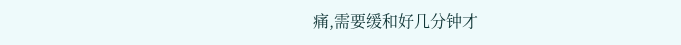痛,需要缓和好几分钟才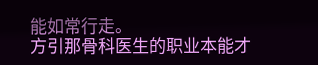能如常行走。
方引那骨科医生的职业本能才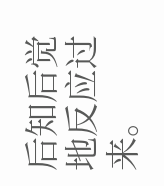后知后觉地反应过来。